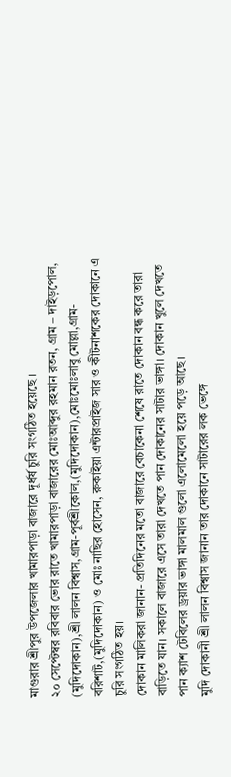মাগুরার শ্রীপুর উপজেলার খামারপাড়া বাজারে দূর্ধর্ষ চুরি সংগঠিত হয়েছে ।
২০ সেপ্টেম্বর রবিবার ভোর রাতে খামারপাড়া বাজারের মোঃআব্দুর রহমান রতন, গ্রাম – দাইড়পোল, (মুদিদোকান),শ্রী লালন বিশ্বাস,গ্রাম-পূর্বশ্রীকোল,(মুদিদোকান),মোঃমোঃলাবু মোল্লা,গ্রাম-বরিশাট,(মুদিদোকান) ও মোঃ নাছির হোসেন, রুকাইয়া এন্টারপ্রাইজ সার ও কীটনাশকের দোকানে এ চুরি সংগঠিত হয়।
দোকান মালিকরা জানান- প্রতিদিনের মতো বাজারে বেচাকেনা শেষে রাতে দোকান বন্ধ করে তারা বাড়িতে যান। সকালে বাজারে এসে তারা দেখতে পান দোকানের সাটার ভাঙ্গা। দোকান খুলে দেখতে পান ক্যাশ টেবিলের ড্রয়ার ভাঙ্গা মালমাল গুলো এলোমেলো হয়ে পড়ে আছে।
মুদি দোকানী শ্রী লালন বিশ্বাস জানান তার দোকানে সাটারের লক ভেঙ্গে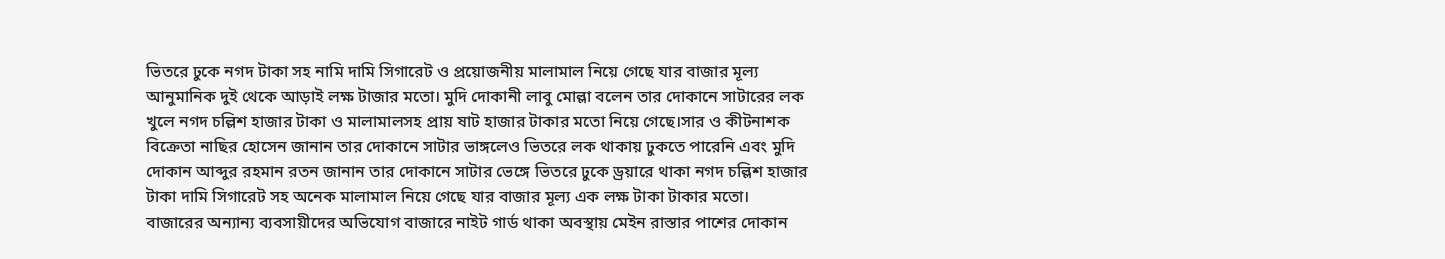ভিতরে ঢুকে নগদ টাকা সহ নামি দামি সিগারেট ও প্রয়োজনীয় মালামাল নিয়ে গেছে যার বাজার মূল্য আনুমানিক দুই থেকে আড়াই লক্ষ টাজার মতো। মুদি দোকানী লাবু মোল্লা বলেন তার দোকানে সাটারের লক খুলে নগদ চল্লিশ হাজার টাকা ও মালামালসহ প্রায় ষাট হাজার টাকার মতো নিয়ে গেছে।সার ও কীটনাশক বিক্রেতা নাছির হোসেন জানান তার দোকানে সাটার ভাঙ্গলেও ভিতরে লক থাকায় ঢুকতে পারেনি এবং মুদি দোকান আব্দুর রহমান রতন জানান তার দোকানে সাটার ভেঙ্গে ভিতরে ঢুকে ড্রয়ারে থাকা নগদ চল্লিশ হাজার টাকা দামি সিগারেট সহ অনেক মালামাল নিয়ে গেছে যার বাজার মূল্য এক লক্ষ টাকা টাকার মতো।
বাজারের অন্যান্য ব্যবসায়ীদের অভিযোগ বাজারে নাইট গার্ড থাকা অবস্থায় মেইন রাস্তার পাশের দোকান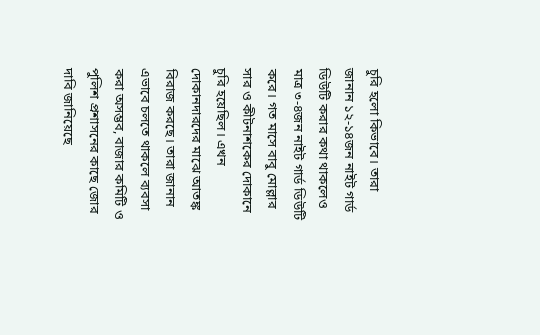চুরি হলো কিভাবে। তারা জানান ১২-১৪জন নাইট গার্ড ডিউটি করার কথা থাকলেও মাত্র ৩-৪জন নাইট গার্ড ডিউটি করে। গত মাসে বাবু মোল্লার সার ও কীটনাশকের দোকানে চুরি হয়েছিল। এখন দোকানদারদের মাঝে আতঙ্ক বিরাজ করছে। তারা জানান এভাবে চলতে থাকলে ব্যবসা করা অসম্ভব, বাজার কমিটি ও পুলিশ প্রশাসনের কাছে জোর দাবি জানিয়েছে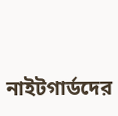নাইটগার্ডদের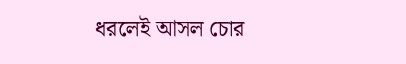ধরলেই আসল চোর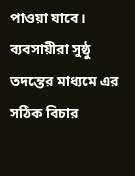পাওয়া যাবে। ব্যবসায়ীরা সুষ্ঠু তদন্তের মাধ্যমে এর সঠিক বিচার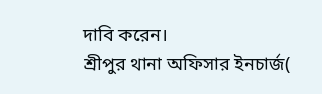দাবি করেন।
শ্রীপুর থানা অফিসার ইনচার্জ(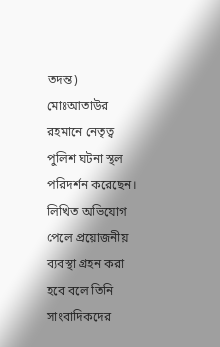তদন্ত) মোঃআতাউর রহমানে নেতৃত্ব পুলিশ ঘটনা স্থল পরিদর্শন করেছেন। লিখিত অভিযোগ পেলে প্রয়োজনীয় ব্যবস্থা গ্রহন করা হবে বলে তিনি সাংবাদিকদের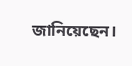জানিয়েছেন।